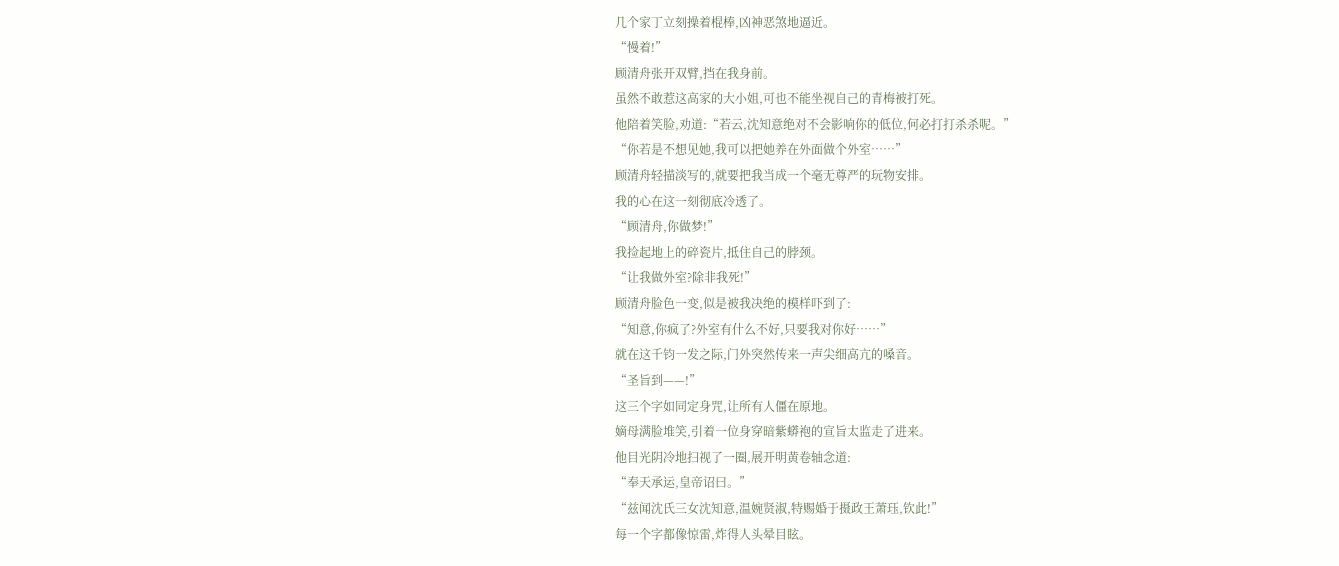几个家丁立刻操着棍棒,凶神恶煞地逼近。
“慢着!”
顾清舟张开双臂,挡在我身前。
虽然不敢惹这高家的大小姐,可也不能坐视自己的青梅被打死。
他陪着笑脸,劝道:“若云,沈知意绝对不会影响你的低位,何必打打杀杀呢。”
“你若是不想见她,我可以把她养在外面做个外室……”
顾清舟轻描淡写的,就要把我当成一个毫无尊严的玩物安排。
我的心在这一刻彻底冷透了。
“顾清舟,你做梦!”
我捡起地上的碎瓷片,抵住自己的脖颈。
“让我做外室?除非我死!”
顾清舟脸色一变,似是被我决绝的模样吓到了:
“知意,你疯了?外室有什么不好,只要我对你好……”
就在这千钧一发之际,门外突然传来一声尖细高亢的嗓音。
“圣旨到——!”
这三个字如同定身咒,让所有人僵在原地。
嫡母满脸堆笑,引着一位身穿暗紫蟒袍的宣旨太监走了进来。
他目光阴冷地扫视了一圈,展开明黄卷轴念道:
“奉天承运,皇帝诏曰。”
“兹闻沈氏三女沈知意,温婉贤淑,特赐婚于摄政王萧珏,钦此!”
每一个字都像惊雷,炸得人头晕目眩。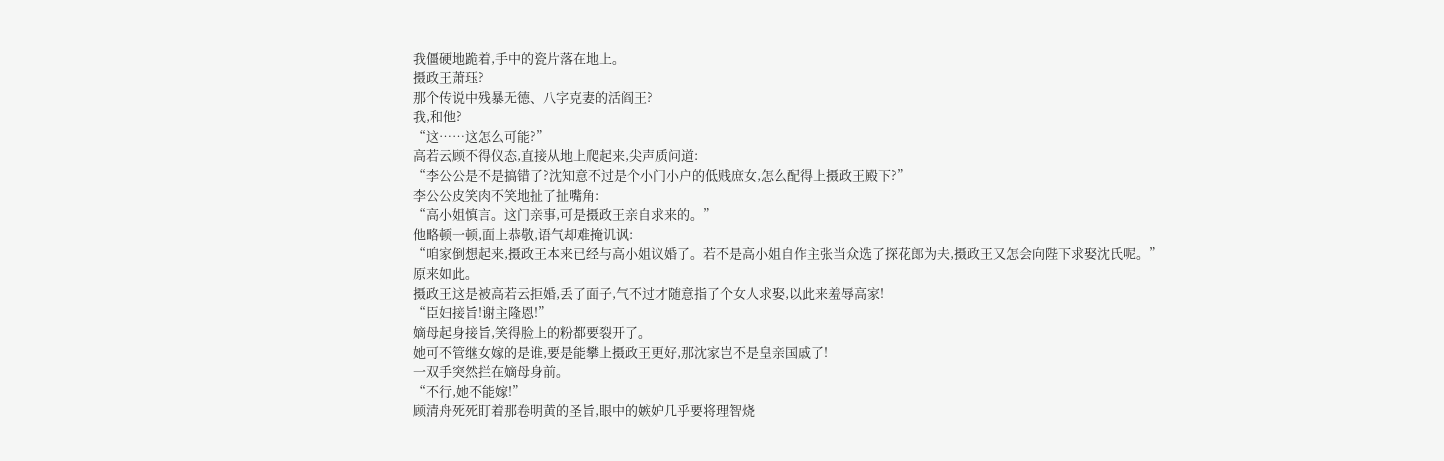我僵硬地跪着,手中的瓷片落在地上。
摄政王萧珏?
那个传说中残暴无德、八字克妻的活阎王?
我,和他?
“这……这怎么可能?”
高若云顾不得仪态,直接从地上爬起来,尖声质问道:
“李公公是不是搞错了?沈知意不过是个小门小户的低贱庶女,怎么配得上摄政王殿下?”
李公公皮笑肉不笑地扯了扯嘴角:
“高小姐慎言。这门亲事,可是摄政王亲自求来的。”
他略顿一顿,面上恭敬,语气却难掩讥讽:
“咱家倒想起来,摄政王本来已经与高小姐议婚了。若不是高小姐自作主张当众选了探花郎为夫,摄政王又怎会向陛下求娶沈氏呢。”
原来如此。
摄政王这是被高若云拒婚,丢了面子,气不过才随意指了个女人求娶,以此来羞辱高家!
“臣妇接旨!谢主隆恩!”
嫡母起身接旨,笑得脸上的粉都要裂开了。
她可不管继女嫁的是谁,要是能攀上摄政王更好,那沈家岂不是皇亲国戚了!
一双手突然拦在嫡母身前。
“不行,她不能嫁!”
顾清舟死死盯着那卷明黄的圣旨,眼中的嫉妒几乎要将理智烧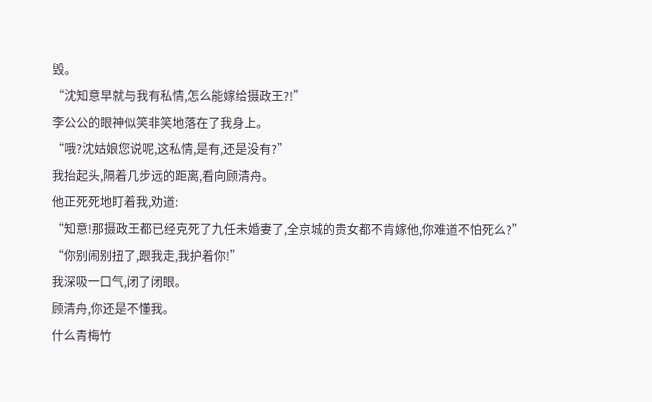毁。
“沈知意早就与我有私情,怎么能嫁给摄政王?!”
李公公的眼神似笑非笑地落在了我身上。
“哦?沈姑娘您说呢,这私情,是有,还是没有?”
我抬起头,隔着几步远的距离,看向顾清舟。
他正死死地盯着我,劝道:
“知意!那摄政王都已经克死了九任未婚妻了,全京城的贵女都不肯嫁他,你难道不怕死么?”
“你别闹别扭了,跟我走,我护着你!”
我深吸一口气,闭了闭眼。
顾清舟,你还是不懂我。
什么青梅竹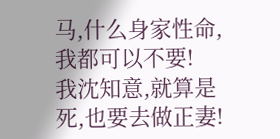马,什么身家性命,我都可以不要!
我沈知意,就算是死,也要去做正妻!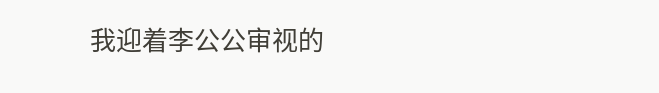我迎着李公公审视的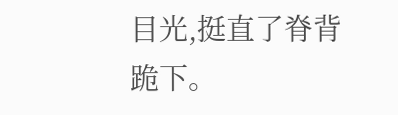目光,挺直了脊背跪下。